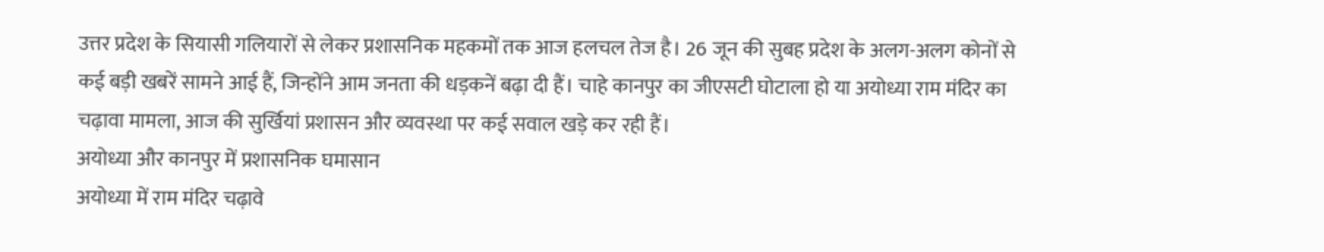उत्तर प्रदेश के सियासी गलियारों से लेकर प्रशासनिक महकमों तक आज हलचल तेज है। 26 जून की सुबह प्रदेश के अलग-अलग कोनों से कई बड़ी खबरें सामने आई हैं, जिन्होंने आम जनता की धड़कनें बढ़ा दी हैं। चाहे कानपुर का जीएसटी घोटाला हो या अयोध्या राम मंदिर का चढ़ावा मामला, आज की सुर्खियां प्रशासन और व्यवस्था पर कई सवाल खड़े कर रही हैं।
अयोध्या और कानपुर में प्रशासनिक घमासान
अयोध्या में राम मंदिर चढ़ावे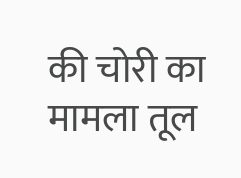की चोरी का मामला तूल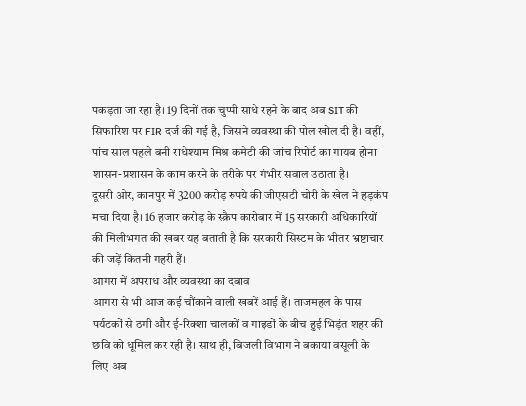पकड़ता जा रहा है। 19 दिनों तक चुप्पी साधे रहने के बाद अब SIT की सिफारिश पर FIR दर्ज की गई है, जिसने व्यवस्था की पोल खोल दी है। वहीं, पांच साल पहले बनी राधेश्याम मिश्र कमेटी की जांच रिपोर्ट का गायब होना शासन-प्रशासन के काम करने के तरीके पर गंभीर सवाल उठाता है।
दूसरी ओर, कानपुर में 3200 करोड़ रुपये की जीएसटी चोरी के खेल ने हड़कंप मचा दिया है। 16 हजार करोड़ के स्क्रैप कारोबार में 15 सरकारी अधिकारियों की मिलीभगत की खबर यह बताती है कि सरकारी सिस्टम के भीतर भ्रष्टाचार की जड़ें कितनी गहरी हैं।
आगरा में अपराध और व्यवस्था का दबाव
आगरा से भी आज कई चौंकाने वाली खबरें आई हैं। ताजमहल के पास पर्यटकों से ठगी और ई-रिक्शा चालकों व गाइडों के बीच हुई भिड़ंत शहर की छवि को धूमिल कर रही है। साथ ही, बिजली विभाग ने बकाया वसूली के लिए अब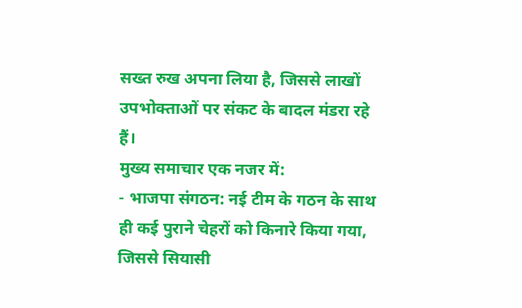सख्त रुख अपना लिया है, जिससे लाखों उपभोक्ताओं पर संकट के बादल मंडरा रहे हैं।
मुख्य समाचार एक नजर में:
- भाजपा संगठन: नई टीम के गठन के साथ ही कई पुराने चेहरों को किनारे किया गया, जिससे सियासी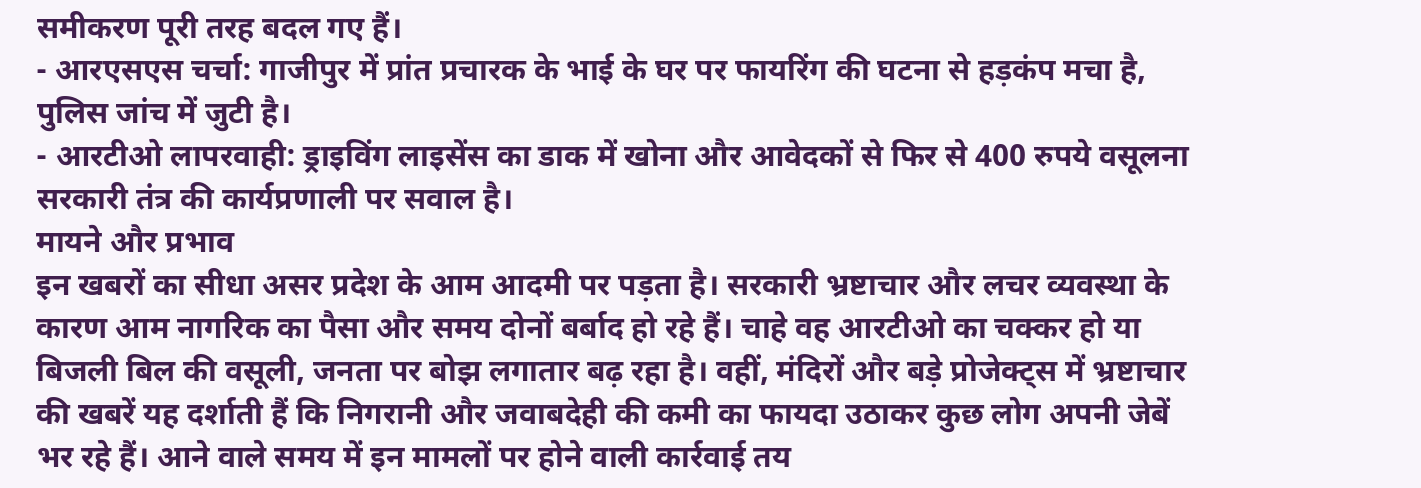समीकरण पूरी तरह बदल गए हैं।
- आरएसएस चर्चा: गाजीपुर में प्रांत प्रचारक के भाई के घर पर फायरिंग की घटना से हड़कंप मचा है, पुलिस जांच में जुटी है।
- आरटीओ लापरवाही: ड्राइविंग लाइसेंस का डाक में खोना और आवेदकों से फिर से 400 रुपये वसूलना सरकारी तंत्र की कार्यप्रणाली पर सवाल है।
मायने और प्रभाव
इन खबरों का सीधा असर प्रदेश के आम आदमी पर पड़ता है। सरकारी भ्रष्टाचार और लचर व्यवस्था के कारण आम नागरिक का पैसा और समय दोनों बर्बाद हो रहे हैं। चाहे वह आरटीओ का चक्कर हो या बिजली बिल की वसूली, जनता पर बोझ लगातार बढ़ रहा है। वहीं, मंदिरों और बड़े प्रोजेक्ट्स में भ्रष्टाचार की खबरें यह दर्शाती हैं कि निगरानी और जवाबदेही की कमी का फायदा उठाकर कुछ लोग अपनी जेबें भर रहे हैं। आने वाले समय में इन मामलों पर होने वाली कार्रवाई तय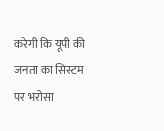करेगी कि यूपी की जनता का सिस्टम पर भरोसा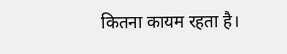कितना कायम रहता है।